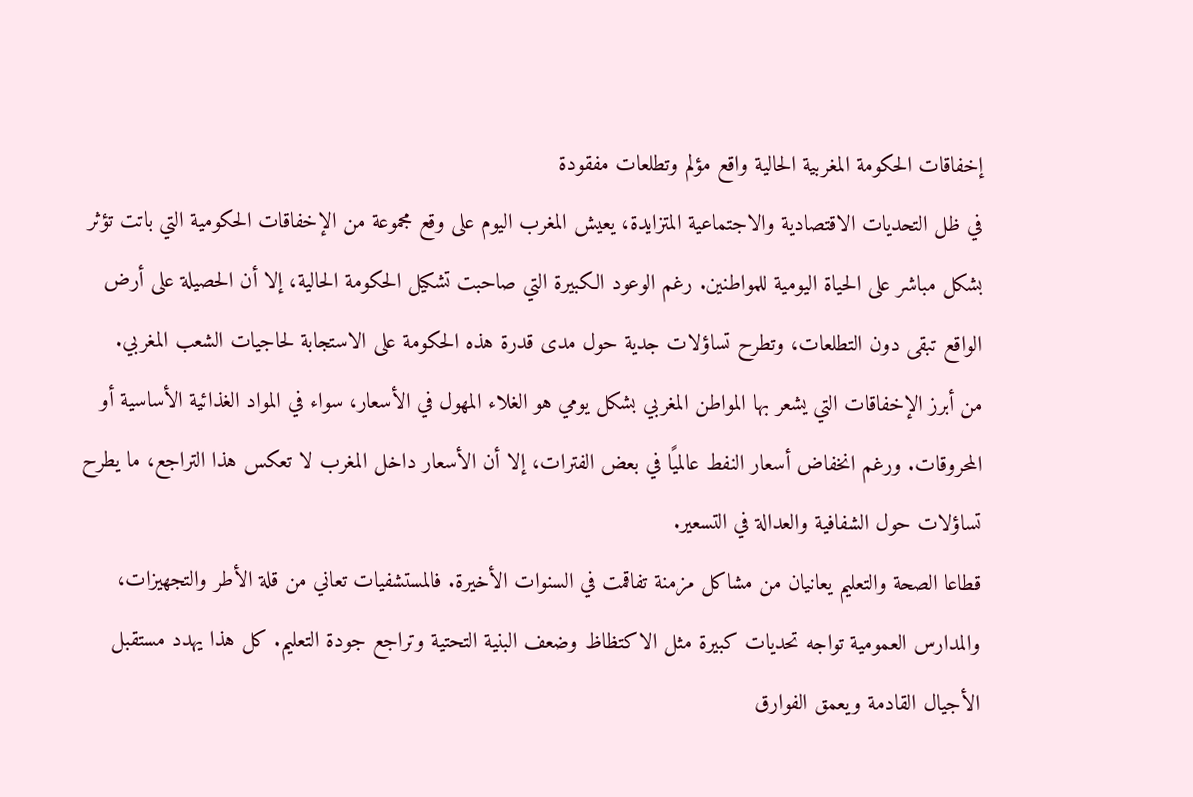إخفاقات الحكومة المغربية الحالية واقع مؤلم وتطلعات مفقودة
في ظل التحديات الاقتصادية والاجتماعية المتزايدة، يعيش المغرب اليوم على وقع مجموعة من الإخفاقات الحكومية التي باتت تؤثر بشكل مباشر على الحياة اليومية للمواطنين. رغم الوعود الكبيرة التي صاحبت تشكيل الحكومة الحالية، إلا أن الحصيلة على أرض الواقع تبقى دون التطلعات، وتطرح تساؤلات جدية حول مدى قدرة هذه الحكومة على الاستجابة لحاجيات الشعب المغربي.
من أبرز الإخفاقات التي يشعر بها المواطن المغربي بشكل يومي هو الغلاء المهول في الأسعار، سواء في المواد الغذائية الأساسية أو المحروقات. ورغم انخفاض أسعار النفط عالميًا في بعض الفترات، إلا أن الأسعار داخل المغرب لا تعكس هذا التراجع، ما يطرح تساؤلات حول الشفافية والعدالة في التسعير.
قطاعا الصحة والتعليم يعانيان من مشاكل مزمنة تفاقمت في السنوات الأخيرة. فالمستشفيات تعاني من قلة الأطر والتجهيزات، والمدارس العمومية تواجه تحديات كبيرة مثل الاكتظاظ وضعف البنية التحتية وتراجع جودة التعليم. كل هذا يهدد مستقبل الأجيال القادمة ويعمق الفوارق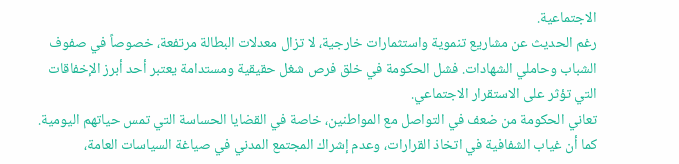الاجتماعية.
رغم الحديث عن مشاريع تنموية واستثمارات خارجية، لا تزال معدلات البطالة مرتفعة، خصوصاً في صفوف الشباب وحاملي الشهادات. فشل الحكومة في خلق فرص شغل حقيقية ومستدامة يعتبر أحد أبرز الإخفاقات التي تؤثر على الاستقرار الاجتماعي.
تعاني الحكومة من ضعف في التواصل مع المواطنين، خاصة في القضايا الحساسة التي تمس حياتهم اليومية. كما أن غياب الشفافية في اتخاذ القرارات، وعدم إشراك المجتمع المدني في صياغة السياسات العامة،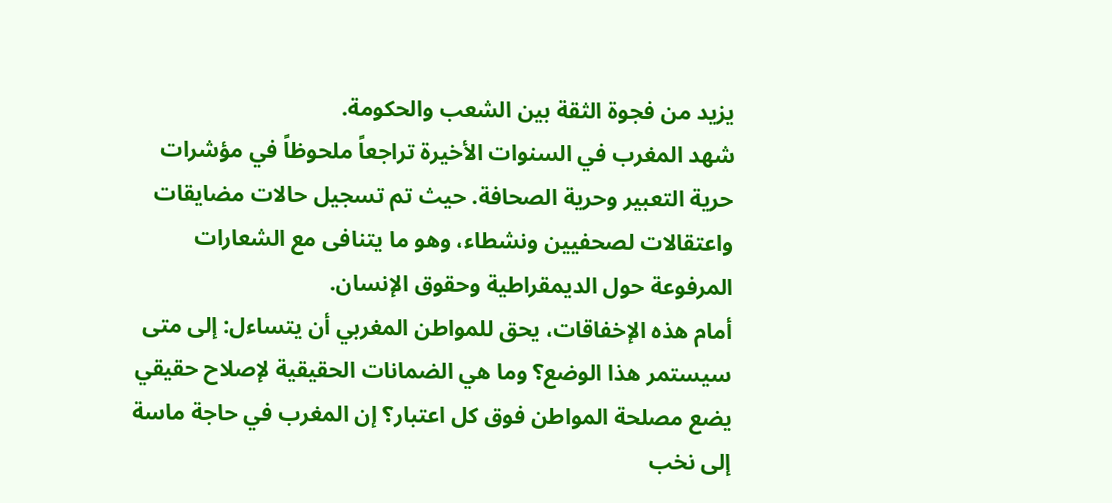يزيد من فجوة الثقة بين الشعب والحكومة.
شهد المغرب في السنوات الأخيرة تراجعاً ملحوظاً في مؤشرات حرية التعبير وحرية الصحافة. حيث تم تسجيل حالات مضايقات واعتقالات لصحفيين ونشطاء، وهو ما يتنافى مع الشعارات المرفوعة حول الديمقراطية وحقوق الإنسان.
أمام هذه الإخفاقات، يحق للمواطن المغربي أن يتساءل: إلى متى سيستمر هذا الوضع؟ وما هي الضمانات الحقيقية لإصلاح حقيقي يضع مصلحة المواطن فوق كل اعتبار؟ إن المغرب في حاجة ماسة إلى نخب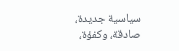سياسية جديدة، صادقة، وكفؤة،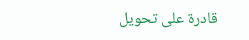قادرة على تحويل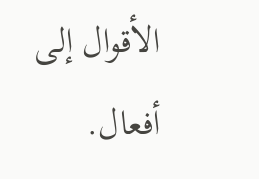الأقوال إلى أفعال.